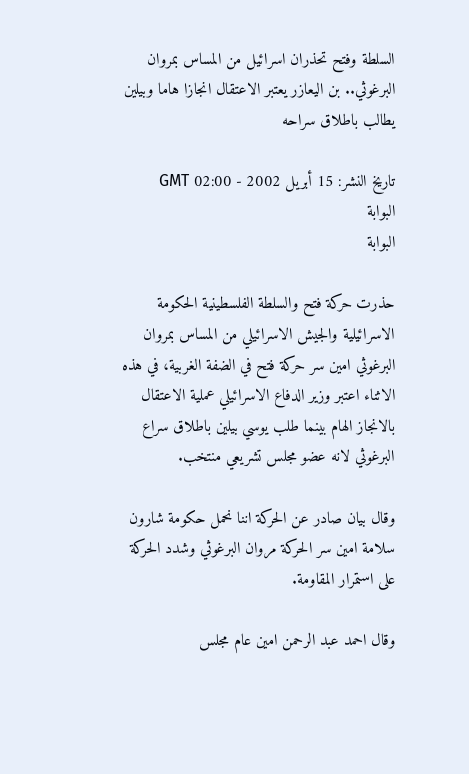السلطة وفتح تحذران اسرائيل من المساس بمروان البرغوثي.. بن اليعازر يعتبر الاعتقال انجازا هاما وبيلين يطالب باطلاق سراحه

تاريخ النشر: 15 أبريل 2002 - 02:00 GMT
البوابة
البوابة

حذرت حركة فتح والسلطة الفلسطينية الحكومة الاسرائيلية والجيش الاسرائيلي من المساس بمروان البرغوثي امين سر حركة فتح في الضفة الغربية، في هذه الاثناء اعتبر وزير الدفاع الاسرائيلي عملية الاعتقال بالانجاز الهام بينما طلب يوسي بيلين باطلاق سراع البرغوثي لانه عضو مجلس تشريعي منتخب.

وقال بيان صادر عن الحركة اننا نحمل حكومة شارون سلامة امين سر الحركة مروان البرغوثي وشدد الحركة على استمرار المقاومة.

وقال احمد عبد الرحمن امين عام مجلس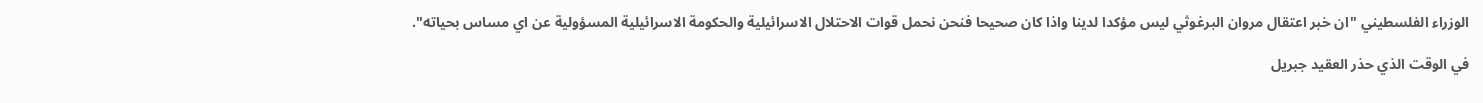الوزراء الفلسطيني "ان خبر اعتقال مروان البرغوثي ليس مؤكدا لدينا واذا كان صحيحا فنحن نحمل قوات الاحتلال الاسرائيلية والحكومة الاسرائيلية المسؤولية عن اي مساس بحياته".

في الوقت الذي حذر العقيد جبريل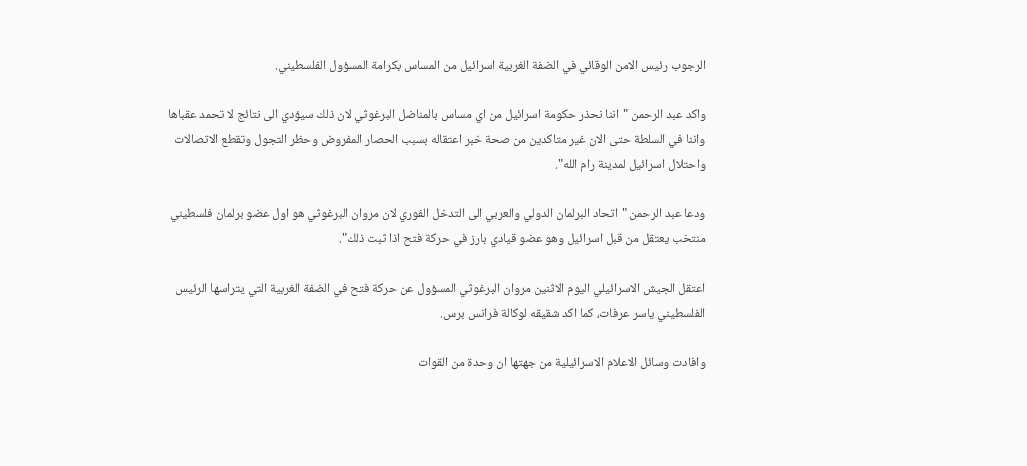الرجوب رئيس الامن الوقائي في الضفة الغربية اسرائيل من المساس بكرامة المسؤول الفلسطيني.

واكد عبد الرحمن "اننا نحذر حكومة اسرائيل من اي مساس بالمناضل البرغوثي لان ذلك سيؤدي الى نتائج لا تحمد عقباها واننا في السلطة حتى الان غير متاكدين من صحة خبر اعتقاله بسبب الحصار المفروض وحظر التجول وتقطع الاتصالات واحتلال اسرائيل لمدينة رام الله".

ودعا عبد الرحمن "اتحاد البرلمان الدولي والعربي الى التدخل الفوري لان مروان البرغوثي هو اول عضو برلمان فلسطيني منتخب يعتقل من قبل اسرائيل وهو عضو قيادي بارز في حركة فتح اذا ثبت ذلك".

اعتقل الجيش الاسرائيلي اليوم الاثنين مروان البرغوثي المسؤول عن حركة فتح في الضفة الغربية التي يتراسها الرئيس الفلسطيني ياسر عرفات، كما اكد شقيقه لوكالة فرانس برس.

وافادت وسائل الاعلام الاسرائيلية من جهتها ان وحدة من القوات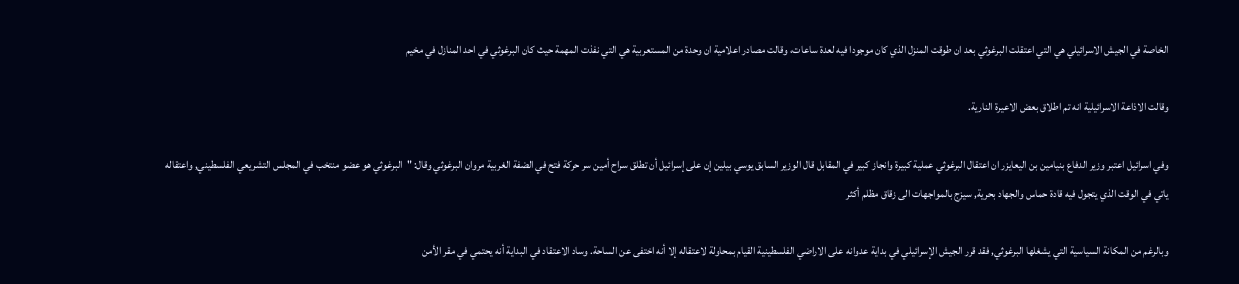الخاصة في الجيش الاسرائيلي هي التي اعتقلت البرغوثي بعد ان طوقت المنزل الذي كان موجودا فيه لعدة ساعات، وقالت مصادر اعلامية ان وحدة من المستعربية هي التي نفذت المهمة حيث كان البرغوثي في احد المنازل في مخيم

وقالت الاذاعة الاسرائيلية انه تم اطلاق بعض الاعيرة النارية.

وفي اسرائيل اعتبر وزير الدفاع بنيامين بن اليعايزر ان اعتقال البرغوثي عملية كبيرة وانجاز كبير في المقابل قال الوزير السابق يوسي بيلين إن على إسرائيل أن تطلق سراح أمين سر حركة فتح في الضفة الغربية مروان البرغوثي وقال: "البرغوثي هو عضو منتخب في المجلس التشريعي الفلسطيني, واعتقاله ياتي في الوقت الذي يتجول فيه قادة حماس والجهاد بحرية, سيزج بالمواجهات الى زقاق مظلم أكثر

وبالرغم من المكانة السياسية التي يشغلها البرغوثي, فقد قرر الجيش الإسرائيلي في بداية عدوانه على الاراضي الفلسطينية القيام بمحاولة لاعتقاله إلا أنه اختفى عن الساحة. وساد الاعتقاد في البداية أنه يحتمي في مقر الأمن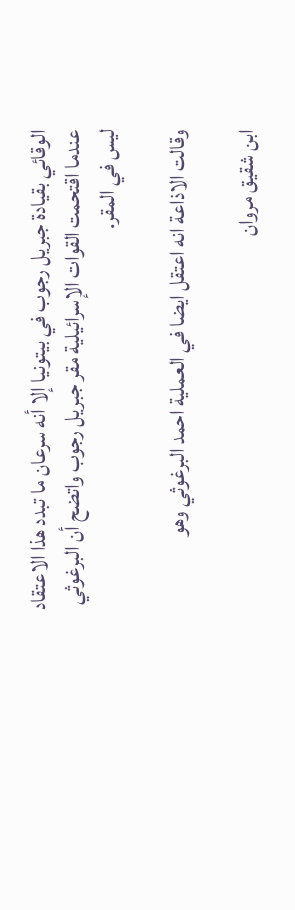الوقائي بقيادة جبريل رجوب في بيتونيا إلا أنه سرعان ما تبدد هذا الاعتقاد عندما اقتحمت القوات الإسرائيلية مقر جبريل رجوب واتضح أن البرغوثي ليس في المقر.

وقالت الاذاعة انه اعتقل ايضا في العملية احمد البرغوثي وهو

ابن شقيق مروان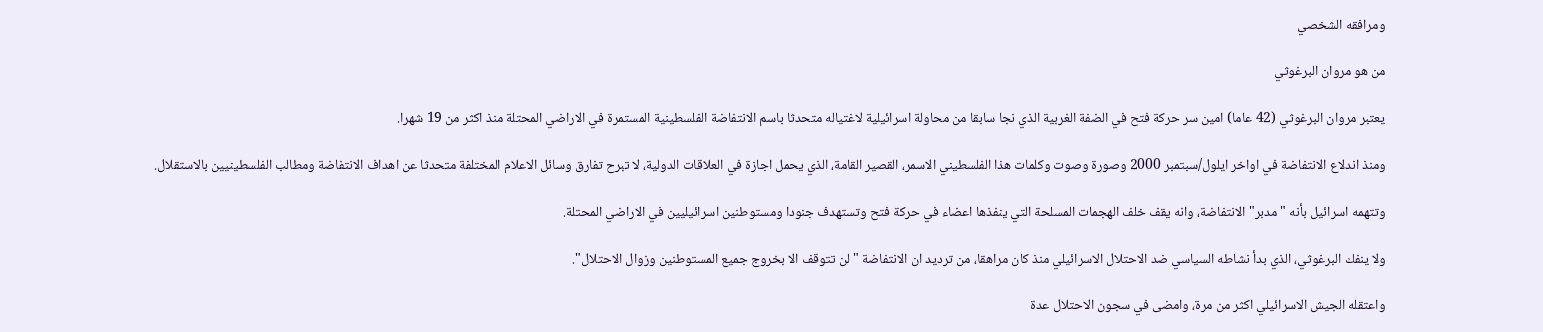ومرافقه الشخصي

من هو مروان البرغوثي

يعتبر مروان البرغوثي (42 عاما) امين سر حركة فتح في الضفة الغربية الذي نجا سابقا من محاولة اسرائيلية لاغتياله متحدثا باسم الانتفاضة الفلسطينية المستمرة في الاراضي المحتلة منذ اكثر من 19 شهرا.

ومنذ اندلاع الانتفاضة في اواخر ايلول/سبتمبر 2000 وصورة وصوت وكلمات هذا الفلسطيني الاسمر، القصير القامة، الذي يحمل اجازة في العلاقات الدولية، لا تبرح تفارق وسائل الاعلام المختلفة متحدثا عن اهداف الانتفاضة ومطالب الفلسطينيين بالاستقلال.

وتتهمه اسرائيل بأنه "مدبر" الانتفاضة، وانه يقف خلف الهجمات المسلحة التي ينفذها اعضاء في حركة فتح وتستهدف جنودا ومستوطنين اسرائيليين في الاراضي المحتلة.

ولا ينفك البرغوثي، الذي بدأ نشاطه السياسي ضد الاحتلال الاسرائيلي منذ كان مراهقا، من ترديد ان الانتفاضة " لن تتوقف الا بخروج جميع المستوطنين وزوال الاحتلال".

واعتقله الجيش الاسرائيلي اكثر من مرة، وامضى في سجون الاحتلال عدة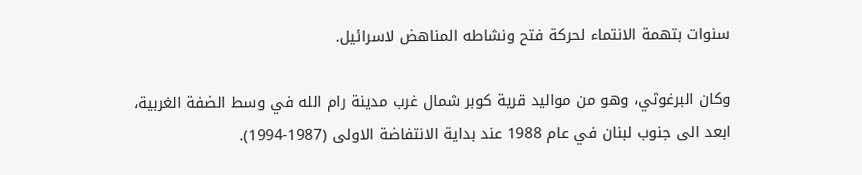سنوات بتهمة الانتماء لحركة فتح ونشاطه المناهض لاسرائيل.

وكان البرغوثي، وهو من مواليد قرية كوبر شمال غرب مدينة رام الله في وسط الضفة الغربية، ابعد الى جنوب لبنان في عام 1988 عند بداية الانتفاضة الاولى (1987-1994).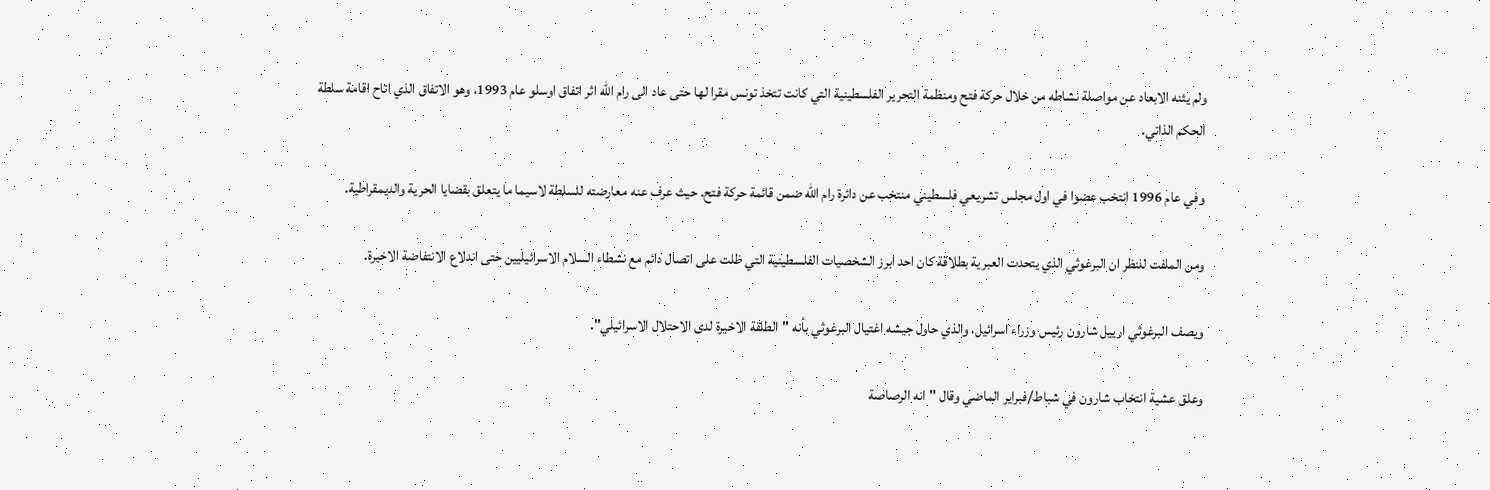ولم يثنه الابعاد عن مواصلة نشاطه من خلال حركة فتح ومنظمة التحرير الفلسطينية التي كانت تتخذ تونس مقرا لها حتى عاد الى رام الله اثر اتفاق اوسلو عام 1993، وهو الاتفاق الذي اتاح اقامة سلطة الحكم الذاتي.

وفي عام 1996 انتخب عضوا في اول مجلس تشريعي فلسطيني منتخب عن دائرة رام الله ضمن قائمة حركة فتح. حيث عرف عنه معارضته للسلطة لاسيما ما يتعلق بقضايا الحرية والديمقراطية.

ومن الملفت للنظر ان البرغوثي الذي يتحدت العبرية بطلاقة كان احد ابرز الشخصيات الفلسطينية التي ظلت على اتصال دائم مع نشطاء السلام الاسرائيليين حتى اندلاع الانتفاضة الاخيرة.

ويصف البرغوثي ارييل شارون رئيس وزراء اسرائيل، والذي حاول جيشه اغتيال البرغوثي بأنه "الطلقة الاخيرة لدى الاحتلال الاسرائيلي".

وعلق عشية انتخاب شارون في شباط/فبراير الماضي وقال "انه الرصاصة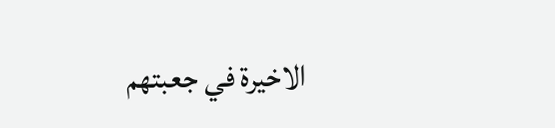الاخيرة في جعبتهم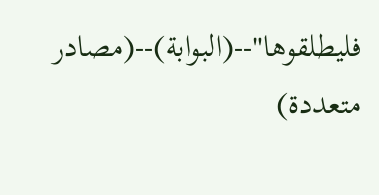فليطلقوها"--(البوابة)--(مصادر متعددة)